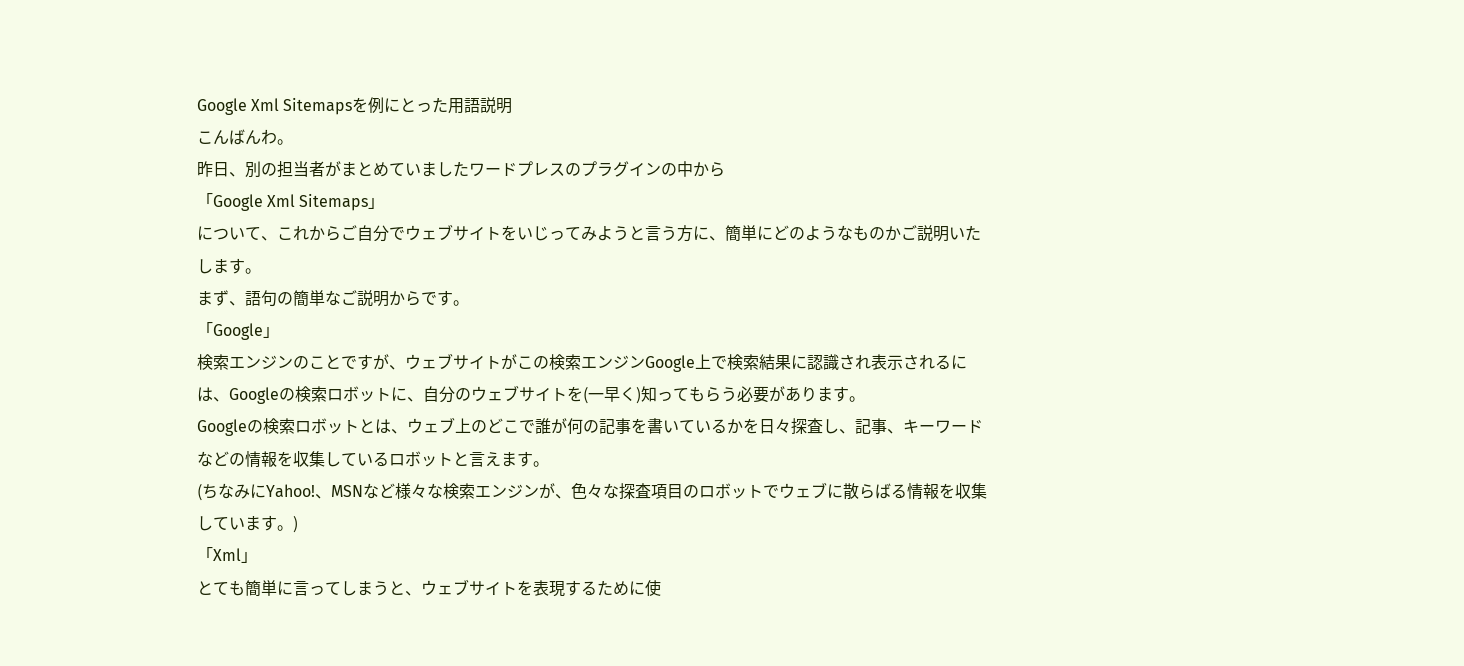Google Xml Sitemapsを例にとった用語説明
こんばんわ。
昨日、別の担当者がまとめていましたワードプレスのプラグインの中から
「Google Xml Sitemaps」
について、これからご自分でウェブサイトをいじってみようと言う方に、簡単にどのようなものかご説明いたします。
まず、語句の簡単なご説明からです。
「Google」
検索エンジンのことですが、ウェブサイトがこの検索エンジンGoogle上で検索結果に認識され表示されるには、Googleの検索ロボットに、自分のウェブサイトを(一早く)知ってもらう必要があります。
Googleの検索ロボットとは、ウェブ上のどこで誰が何の記事を書いているかを日々探査し、記事、キーワードなどの情報を収集しているロボットと言えます。
(ちなみにYahoo!、MSNなど様々な検索エンジンが、色々な探査項目のロボットでウェブに散らばる情報を収集しています。)
「Xml」
とても簡単に言ってしまうと、ウェブサイトを表現するために使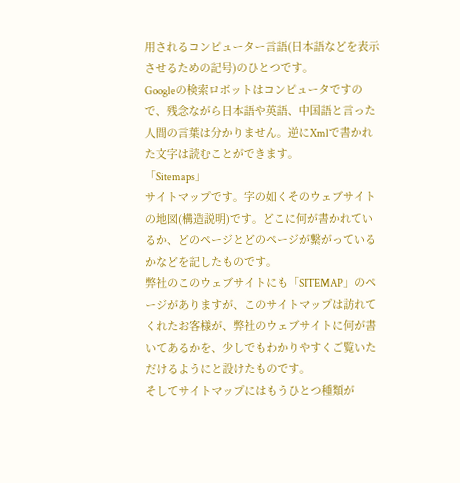用されるコンピューター言語(日本語などを表示させるための記号)のひとつです。
Googleの検索ロボットはコンピュータですので、残念ながら日本語や英語、中国語と言った人間の言葉は分かりません。逆にXmlで書かれた文字は読むことができます。
「Sitemaps」
サイトマップです。字の如くそのウェブサイトの地図(構造説明)です。どこに何が書かれているか、どのページとどのページが繋がっているかなどを記したものです。
弊社のこのウェブサイトにも「SITEMAP」のページがありますが、このサイトマップは訪れてくれたお客様が、弊社のウェブサイトに何が書いてあるかを、少しでもわかりやすくご覧いただけるようにと設けたものです。
そしてサイトマップにはもうひとつ種類が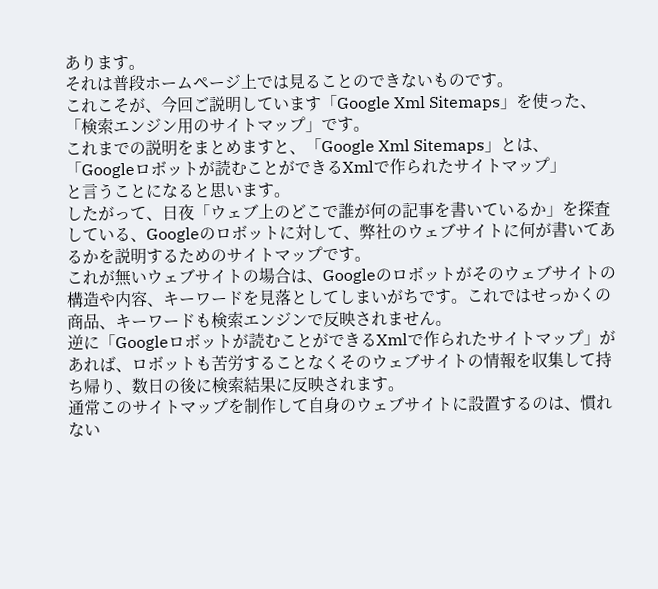あります。
それは普段ホームページ上では見ることのできないものです。
これこそが、今回ご説明しています「Google Xml Sitemaps」を使った、「検索エンジン用のサイトマップ」です。
これまでの説明をまとめますと、「Google Xml Sitemaps」とは、
「Googleロボットが読むことができるXmlで作られたサイトマップ」
と言うことになると思います。
したがって、日夜「ウェブ上のどこで誰が何の記事を書いているか」を探査している、Googleのロボットに対して、弊社のウェブサイトに何が書いてあるかを説明するためのサイトマップです。
これが無いウェブサイトの場合は、Googleのロボットがそのウェブサイトの構造や内容、キーワードを見落としてしまいがちです。これではせっかくの商品、キーワードも検索エンジンで反映されません。
逆に「Googleロボットが読むことができるXmlで作られたサイトマップ」があれば、ロボットも苦労することなくそのウェブサイトの情報を収集して持ち帰り、数日の後に検索結果に反映されます。
通常このサイトマップを制作して自身のウェブサイトに設置するのは、慣れない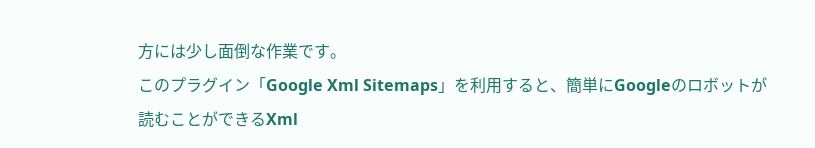方には少し面倒な作業です。
このプラグイン「Google Xml Sitemaps」を利用すると、簡単にGoogleのロボットが読むことができるXml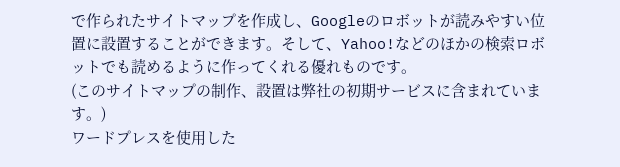で作られたサイトマップを作成し、Googleのロボットが読みやすい位置に設置することができます。そして、Yahoo!などのほかの検索ロボットでも読めるように作ってくれる優れものです。
(このサイトマップの制作、設置は弊社の初期サービスに含まれています。)
ワードプレスを使用した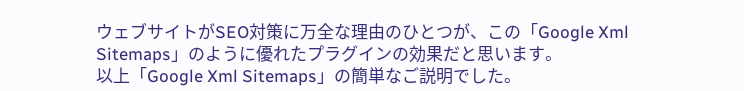ウェブサイトがSEO対策に万全な理由のひとつが、この「Google Xml Sitemaps」のように優れたプラグインの効果だと思います。
以上「Google Xml Sitemaps」の簡単なご説明でした。